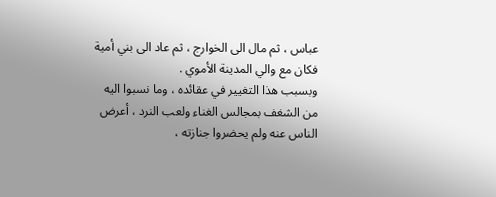عباس ، ثم مال الى الخوارج ، ثم عاد الى بني أمية فكان مع والي المدينة الأموي .
وبسبب هذا التغيير في عقائده ، وما نسبوا اليه من الشغف بمجالس الغناء ولعب النرد ، أعرض الناس عنه ولم يحضروا جنازته ،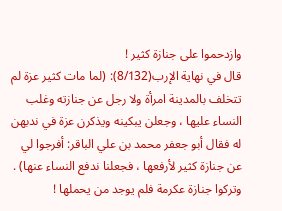وازدحموا على جنازة كثير !
قال في نهاية الإرب(8/132): (لما مات كثير عزة لم تتخلف بالمدينة امرأة ولا رجل عن جنازته وغلب النساء عليها ، وجعلن يبكينه ويذكرن عزة في ندبهن له فقال أبو جعفر محمد بن علي الباقر: أفرجوا لي عن جنازة كثير لأرفعها ، فجعلنا ندفع النساء عنها) . وتركوا جنازة عكرمة فلم يوجد من يحملها !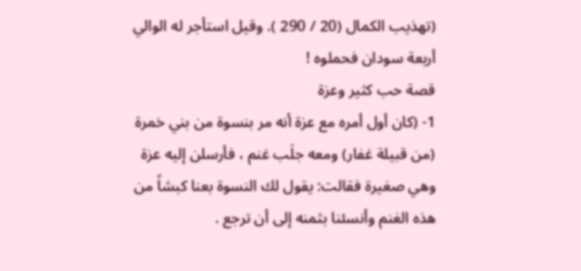(تهذيب الكمال (20 / 290 ). وقيل استأجر له الوالي أربعة سودان فحملوه !
قصة حب كثير وعزة
1- (كان أول أمره مع عزة أنه مر بنسوة من بني خمرة (من قبيلة غفار) ومعه جلَب غنم ، فأرسلن إليه عزة وهي صغيرة فقالت: يقول لك النسوة بعنا كبشاً من هذه الغنم وأنسئنا بثمنه إلى أن ترجع .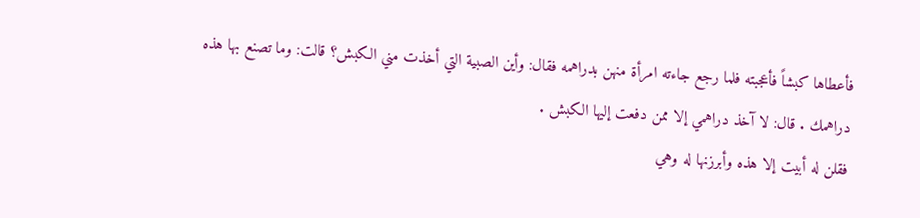فأعطاها كبشاً فأعجبته فلما رجع جاءته امرأة منهن بدراهمه فقال: وأين الصبية التي أخذت مني الكبش؟ قالت: وما تصنع بها هذه دراهمك . قال: لا آخذ دراهمي إلا ممن دفعت إليها الكبش .
فقلن له أبيت إلا هذه وأبرزنها له وهي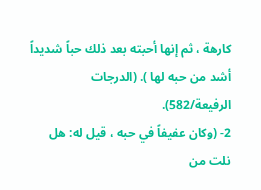كارهة ، ثم إنها أحبته بعد ذلك حباً شديداً أشد من حبه لها ). (الدرجات الرفيعة/582).
2- (وكان عفيفاً في حبه ، قيل له: هل نلت من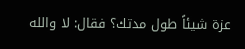عزة شيئاً طول مدتك؟ فقال: لا والله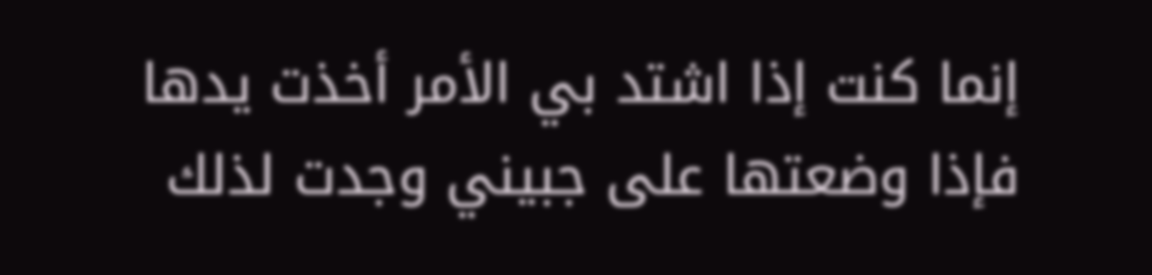إنما كنت إذا اشتد بي الأمر أخذت يدها فإذا وضعتها على جبيني وجدت لذلك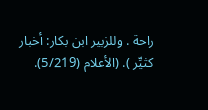راحة . وللزبير ابن بكار: أخبار كثيِّر ). (الأعلام (5/219).